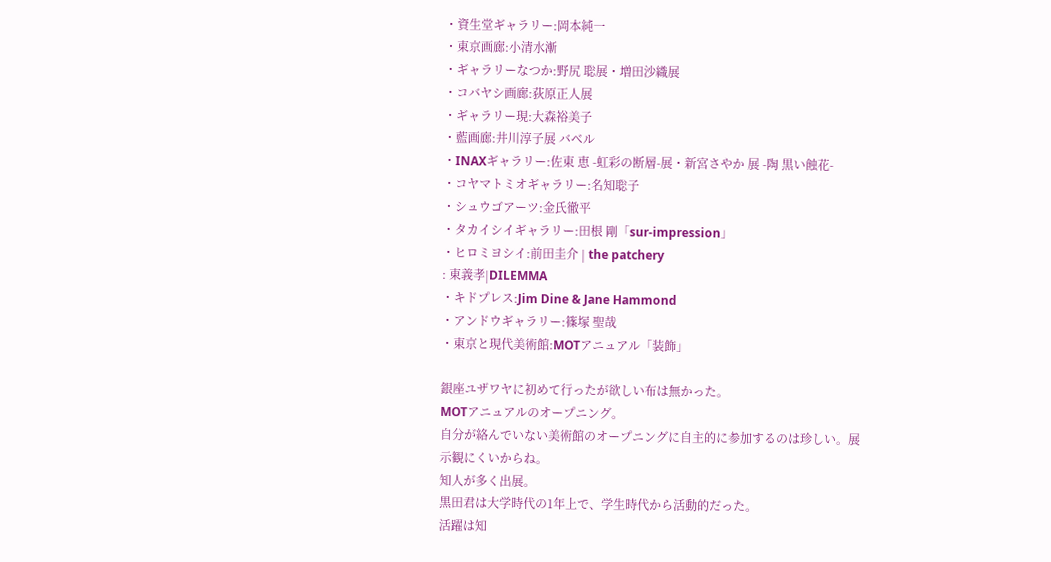・資生堂ギャラリー:岡本純一
・東京画廊:小清水漸
・ギャラリーなつか:野尻 聡展・増田沙織展
・コバヤシ画廊:荻原正人展
・ギャラリー現:大森裕美子
・藍画廊:井川淳子展 バベル
・INAXギャラリー:佐東 恵 -虹彩の断層-展・新宮さやか 展 -陶 黒い蝕花-
・コヤマトミオギャラリー:名知聡子
・シュウゴアーツ:金氏徹平
・タカイシイギャラリー:田根 剛「sur-impression」
・ヒロミヨシイ:前田圭介 | the patchery
: 東義孝|DILEMMA
・キドプレス:Jim Dine & Jane Hammond
・アンドウギャラリー:篠塚 聖哉
・東京と現代美術館:MOTアニュアル「装飾」

銀座ユザワヤに初めて行ったが欲しい布は無かった。
MOTアニュアルのオープニング。
自分が絡んでいない美術館のオープニングに自主的に参加するのは珍しい。展示観にくいからね。
知人が多く出展。
黒田君は大学時代の1年上で、学生時代から活動的だった。
活躍は知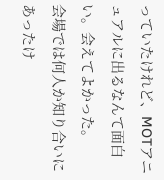っていたけれど、MOTアニュアルに出るなんて面白い。会えてよかった。
会場では何人か知り合いにあったけ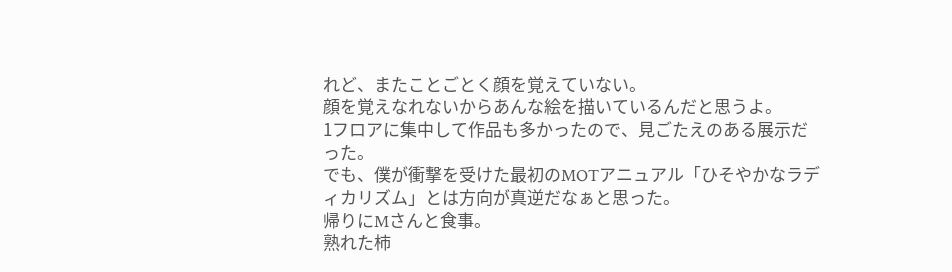れど、またことごとく顔を覚えていない。
顔を覚えなれないからあんな絵を描いているんだと思うよ。
1フロアに集中して作品も多かったので、見ごたえのある展示だった。
でも、僕が衝撃を受けた最初のMOTアニュアル「ひそやかなラディカリズム」とは方向が真逆だなぁと思った。
帰りにMさんと食事。
熟れた柿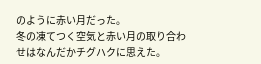のように赤い月だった。
冬の凍てつく空気と赤い月の取り合わせはなんだかチグハクに思えた。